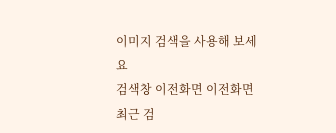이미지 검색을 사용해 보세요
검색창 이전화면 이전화면
최근 검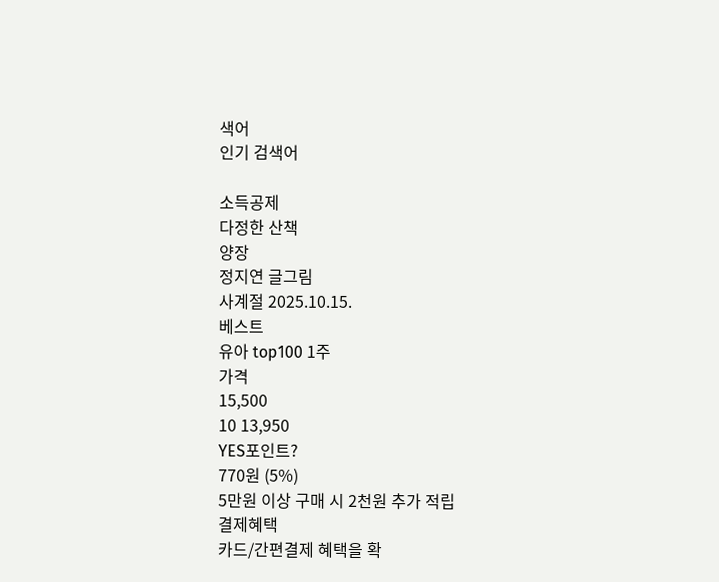색어
인기 검색어

소득공제
다정한 산책
양장
정지연 글그림
사계절 2025.10.15.
베스트
유아 top100 1주
가격
15,500
10 13,950
YES포인트?
770원 (5%)
5만원 이상 구매 시 2천원 추가 적립
결제혜택
카드/간편결제 혜택을 확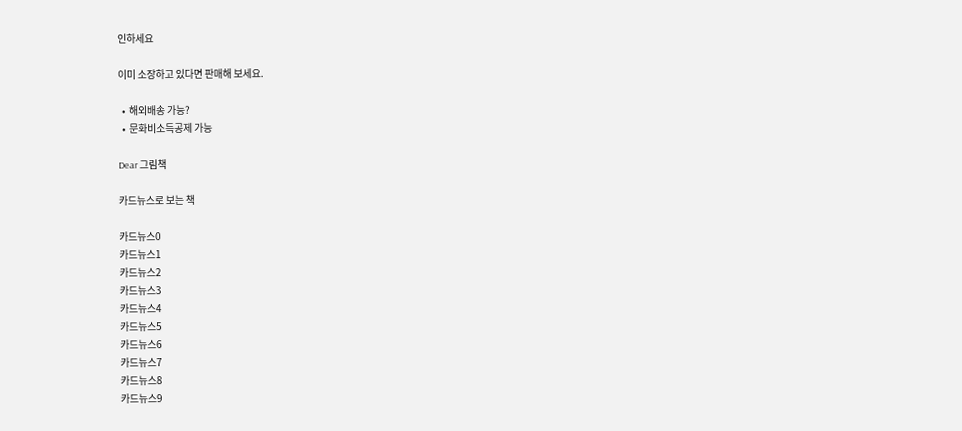인하세요

이미 소장하고 있다면 판매해 보세요.

  •  해외배송 가능?
  •  문화비소득공제 가능

Dear 그림책

카드뉴스로 보는 책

카드뉴스0
카드뉴스1
카드뉴스2
카드뉴스3
카드뉴스4
카드뉴스5
카드뉴스6
카드뉴스7
카드뉴스8
카드뉴스9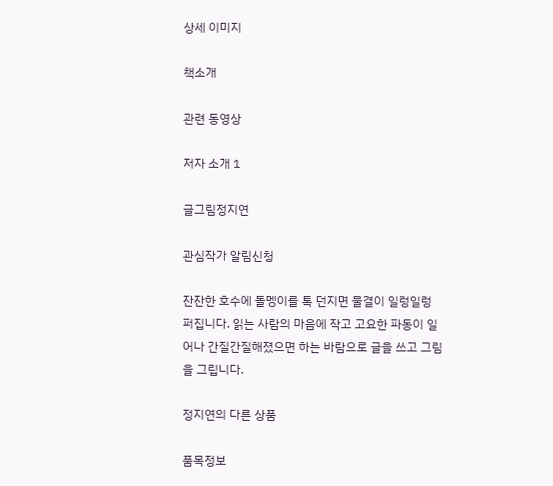상세 이미지

책소개

관련 동영상

저자 소개 1

글그림정지연

관심작가 알림신청

잔잔한 호수에 돌멩이를 톡 던지면 물결이 일렁일렁 퍼집니다. 읽는 사람의 마음에 작고 고요한 파동이 일어나 간질간질해졌으면 하는 바람으로 글을 쓰고 그림을 그립니다.

정지연의 다른 상품

품목정보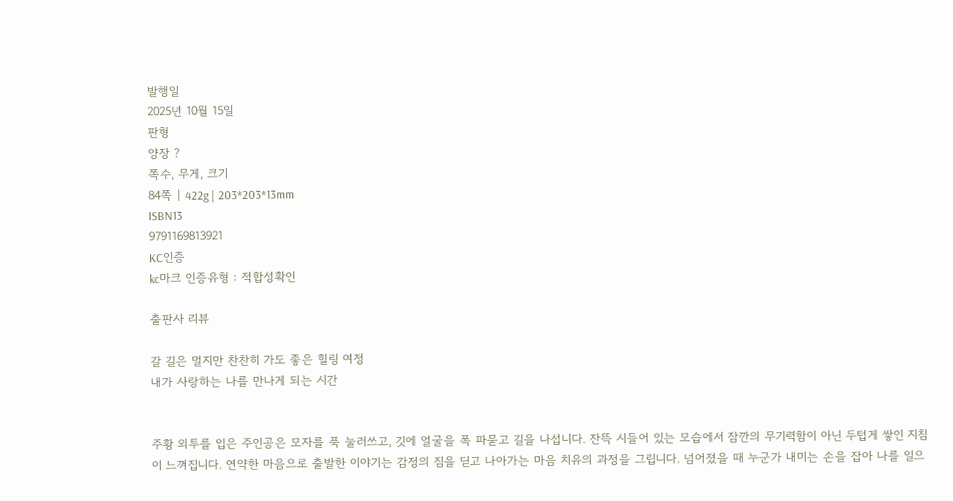발행일
2025년 10월 15일
판형
양장 ?
쪽수, 무게, 크기
84쪽 | 422g | 203*203*13mm
ISBN13
9791169813921
KC인증
kc마크 인증유형 : 적합성확인

출판사 리뷰

갈 길은 멀지만 찬찬히 가도 좋은 힐링 여정
내가 사랑하는 나를 만나게 되는 시간


주황 외투를 입은 주인공은 모자를 푹 눌러쓰고, 깃에 얼굴을 폭 파묻고 길을 나섭니다. 잔뜩 시들어 있는 모습에서 잠깐의 무기력함이 아닌 두텁게 쌓인 지침이 느껴집니다. 연약한 마음으로 출발한 이야기는 감정의 짐을 딛고 나아가는 마음 치유의 과정을 그립니다. 넘어졌을 때 누군가 내미는 손을 잡아 나를 일으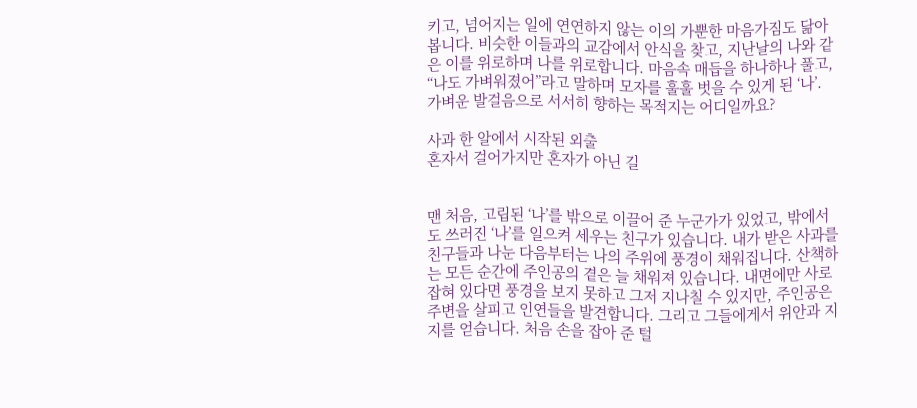키고, 넘어지는 일에 연연하지 않는 이의 가뿐한 마음가짐도 닮아 봅니다. 비슷한 이들과의 교감에서 안식을 찾고, 지난날의 나와 같은 이를 위로하며 나를 위로합니다. 마음속 매듭을 하나하나 풀고, “나도 가벼워졌어”라고 말하며 모자를 훌훌 벗을 수 있게 된 ‘나’. 가벼운 발걸음으로 서서히 향하는 목적지는 어디일까요?

사과 한 알에서 시작된 외출
혼자서 걸어가지만 혼자가 아닌 길


맨 처음, 고립된 ‘나’를 밖으로 이끌어 준 누군가가 있었고, 밖에서도 쓰러진 ‘나’를 일으켜 세우는 친구가 있습니다. 내가 받은 사과를 친구들과 나눈 다음부터는 나의 주위에 풍경이 채워집니다. 산책하는 모든 순간에 주인공의 곁은 늘 채워져 있습니다. 내면에만 사로잡혀 있다면 풍경을 보지 못하고 그저 지나칠 수 있지만, 주인공은 주변을 살피고 인연들을 발견합니다. 그리고 그들에게서 위안과 지지를 얻습니다. 처음 손을 잡아 준 털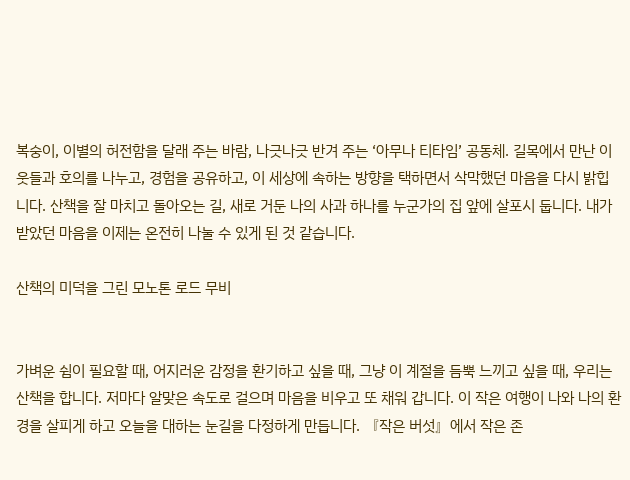복숭이, 이별의 허전함을 달래 주는 바람, 나긋나긋 반겨 주는 ‘아무나 티타임’ 공동체. 길목에서 만난 이웃들과 호의를 나누고, 경험을 공유하고, 이 세상에 속하는 방향을 택하면서 삭막했던 마음을 다시 밝힙니다. 산책을 잘 마치고 돌아오는 길, 새로 거둔 나의 사과 하나를 누군가의 집 앞에 살포시 둡니다. 내가 받았던 마음을 이제는 온전히 나눌 수 있게 된 것 같습니다.

산책의 미덕을 그린 모노톤 로드 무비


가벼운 쉼이 필요할 때, 어지러운 감정을 환기하고 싶을 때, 그냥 이 계절을 듬뿍 느끼고 싶을 때, 우리는 산책을 합니다. 저마다 알맞은 속도로 걸으며 마음을 비우고 또 채워 갑니다. 이 작은 여행이 나와 나의 환경을 살피게 하고 오늘을 대하는 눈길을 다정하게 만듭니다. 『작은 버섯』에서 작은 존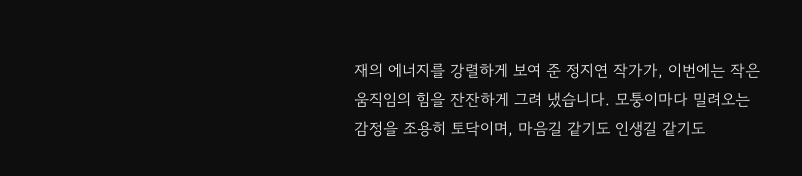재의 에너지를 강렬하게 보여 준 정지연 작가가, 이번에는 작은 움직임의 힘을 잔잔하게 그려 냈습니다. 모퉁이마다 밀려오는 감정을 조용히 토닥이며, 마음길 같기도 인생길 같기도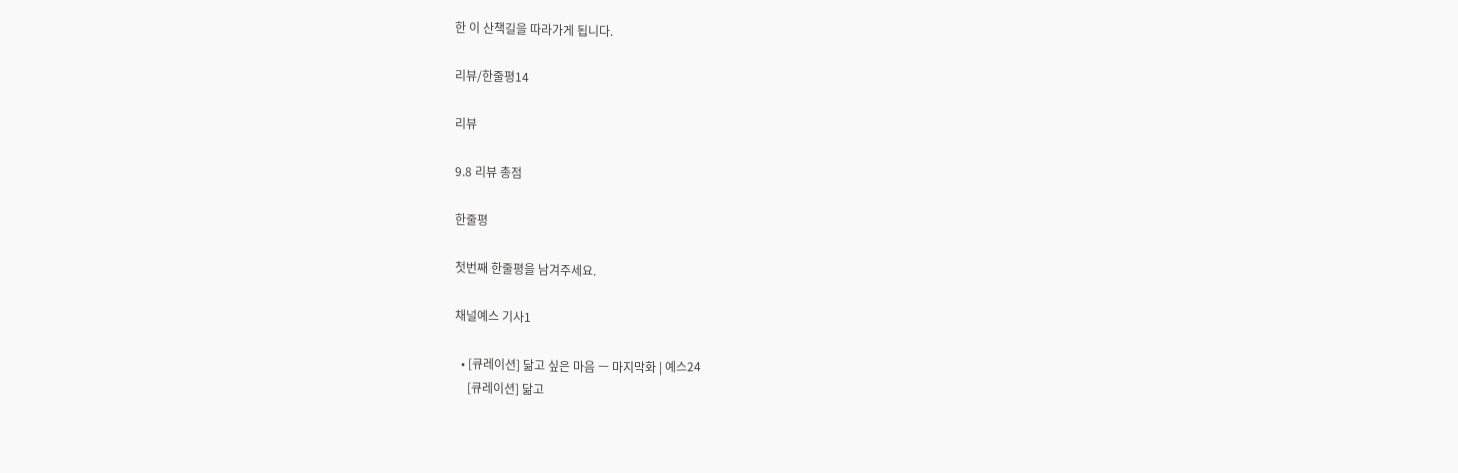한 이 산책길을 따라가게 됩니다.

리뷰/한줄평14

리뷰

9.8 리뷰 총점

한줄평

첫번째 한줄평을 남겨주세요.

채널예스 기사1

  • [큐레이션] 닮고 싶은 마음 ㅡ 마지막화 | 예스24
    [큐레이션] 닮고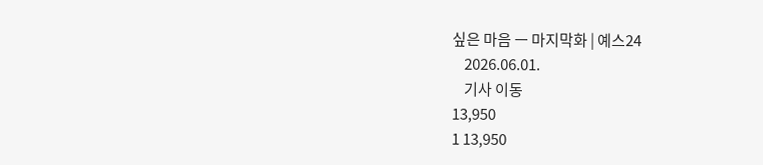싶은 마음 ㅡ 마지막화 | 예스24
    2026.06.01.
    기사 이동
13,950
1 13,950